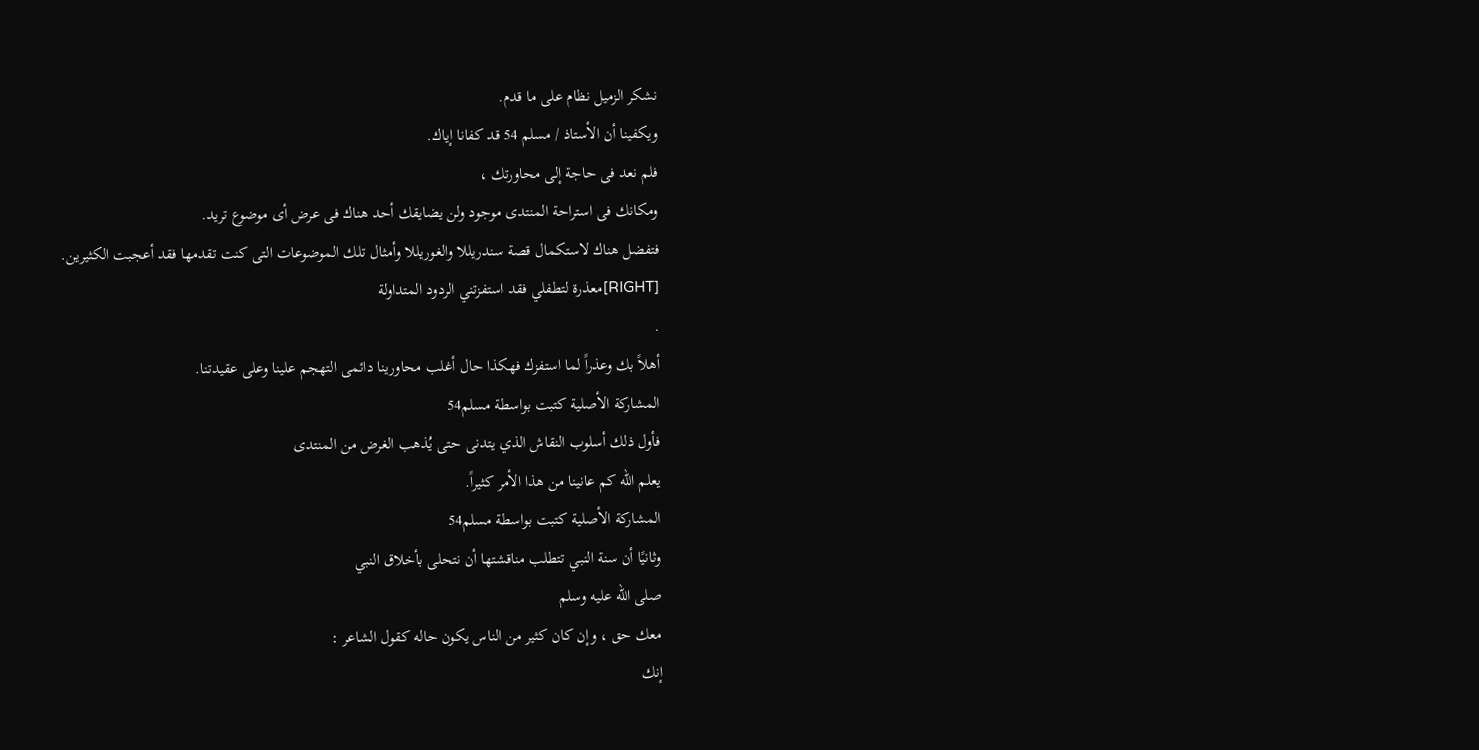نشكر الزميل نظام على ما قدم.
ويكفينا أن الأستاذ / مسلم 54 قد كفانا إياك.
فلم نعد فى حاجة إلى محاورتك ،
ومكانك فى استراحة المنتدى موجود ولن يضايقك أحد هناك فى عرض أى موضوع تريد.
فتفضل هناك لاستكمال قصة سندريللا والغوريللا وأمثال تلك الموضوعات التى كنت تقدمها فقد أعجبت الكثيرين.
[RIGHT]معذرة لتطفلي فقد استفزتني الردود المتداولة
.
أهلاً بك وعذراً لما استفزك فهكذا حال أغلب محاورينا دائمى التهجم علينا وعلى عقيدتنا.
المشاركة الأصلية كتبت بواسطة مسلم54
فأول ذلك أسلوب النقاش الذي يتدنى حتى يُذهب الغرض من المنتدى
يعلم الله كم عانينا من هذا الأمر كثيراً.
المشاركة الأصلية كتبت بواسطة مسلم54
وثانيًا أن سنة النبي تتطلب مناقشتها أن نتحلى بأخلاق النبي
صلى الله عليه وسلم
معك حق ، وإن كان كثير من الناس يكون حاله كقول الشاعر :
إنك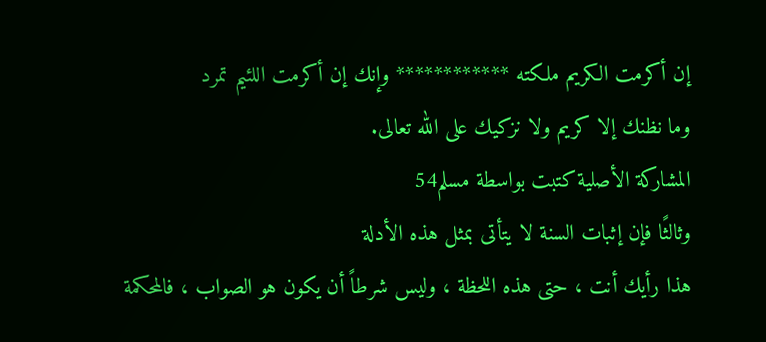إن أكرمت الكريم ملكته ************ وإنك إن أكرمت اللئيم تمرد
وما نظنك إلا كريم ولا نزكيك على الله تعالى.
المشاركة الأصلية كتبت بواسطة مسلم54
وثالثًا فإن إثبات السنة لا يتأتى بمثل هذه الأدلة
هذا رأيك أنت ، حتى هذه اللحظة ، وليس شرطاً أن يكون هو الصواب ، فالمحكمة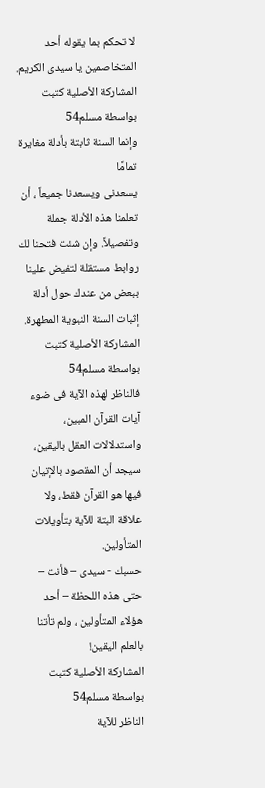لا تحكم بما يقوله أحد المتخاصمين يا سيدى الكريم.
المشاركة الأصلية كتبت بواسطة مسلم54
وإنما السنة ثابتة بأدلة مغايرة تمامًا
يسعدنى ويسعدنا جميعاً ، أن تعلمنا هذه الأدلة جملة وتفصيلاً. وإن شئت فتحنا لك روابط مستقلة لتفيض علينا ببعض من عندك حول أدلة إثبات السنة النبوية المطهرة.
المشاركة الأصلية كتبت بواسطة مسلم54
فالناظر لهذه الآية فى ضوء آيات القرآن المبين، واستدلالات العقل باليقين، سيجد أن المقصود بالإتيان فيها هو القرآن فقط، ولا علاقة البتة للآية بتأويلات المتأولين.
حسبك - سيدى – فأنت – حتى هذه اللحظة – أحد هؤلاء المتأولين ، ولم تأتنا بالعلم اليقين!
المشاركة الأصلية كتبت بواسطة مسلم54
الناظر للآية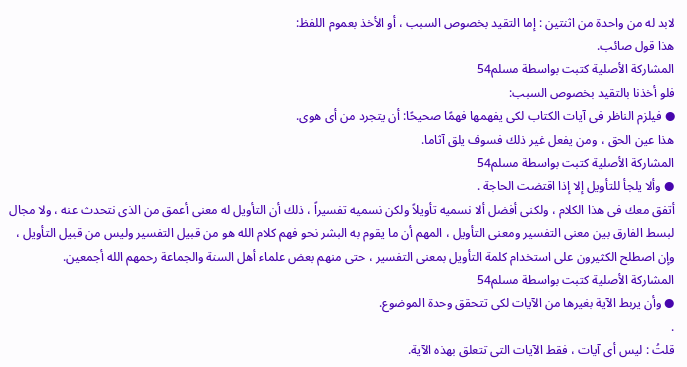لابد له من واحدة من اثنتين : إما التقيد بخصوص السبب ، أو الأخذ بعموم اللفظ:
هذا قول صائب.
المشاركة الأصلية كتبت بواسطة مسلم54
فلو أخذنا بالتقيد بخصوص السبب:
● فيلزم الناظر فى آيات الكتاب لكى يفهمها فهمًا صحيحًا: أن يتجرد من أى هوى.
هذا عين الحق ، ومن يفعل غير ذلك فسوف يلق آثاما.
المشاركة الأصلية كتبت بواسطة مسلم54
● وألا يلجأ للتأويل إلا إذا اقتضت الحاجة .
أتفق معك فى هذا الكلام ، ولكنى أفضل ألا نسميه تأويلاً ولكن نسميه تفسيراً ، ذلك أن التأويل له معنى أعمق من الذى نتحدث عنه ، ولا مجال لبسط الفارق بين معنى التفسير ومعنى التأويل ، المهم أن ما يقوم به البشر نحو فهم كلام الله هو من قبيل التفسير وليس من قبيل التأويل ، وإن اصطلح الكثيرون على استخدام كلمة التأويل بمعنى التفسير ، حتى منهم بعض علماء أهل السنة والجماعة رحمهم الله أجمعين.
المشاركة الأصلية كتبت بواسطة مسلم54
● وأن يربط الآية بغيرها من الآيات لكى تتحقق وحدة الموضوع.
.
قلتُ : ليس أى آيات ، فقط الآيات التى تتعلق بهذه الآية.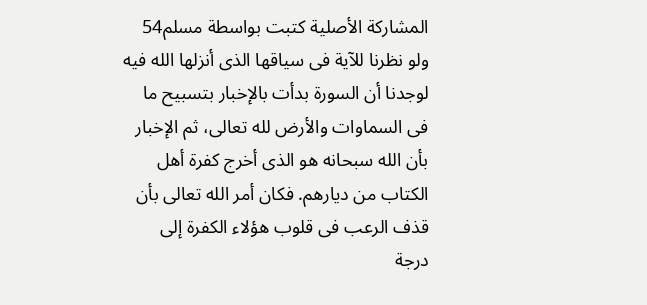المشاركة الأصلية كتبت بواسطة مسلم54
ولو نظرنا للآية فى سياقها الذى أنزلها الله فيه لوجدنا أن السورة بدأت بالإخبار بتسبيح ما فى السماوات والأرض لله تعالى، ثم الإخبار بأن الله سبحانه هو الذى أخرج كفرة أهل الكتاب من ديارهم. فكان أمر الله تعالى بأن قذف الرعب فى قلوب هؤلاء الكفرة إلى درجة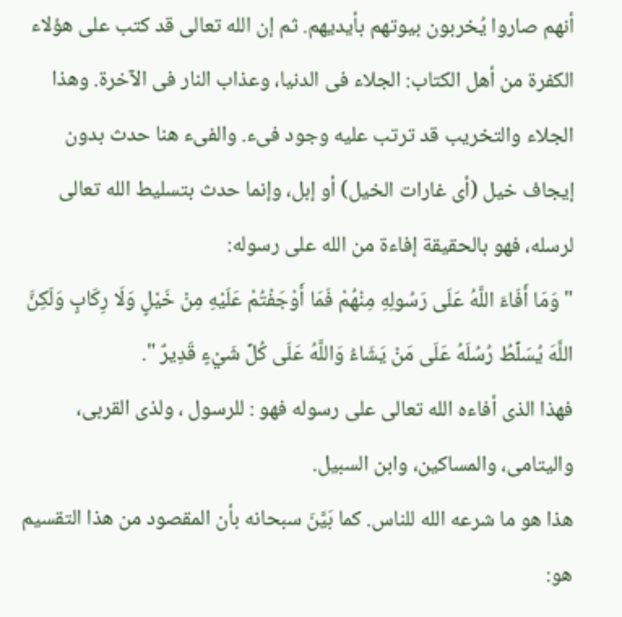أنهم صاروا يُخربون بيوتهم بأيديهم. ثم إن الله تعالى قد كتب على هؤلاء الكفرة من أهل الكتاب: الجلاء فى الدنيا، وعذاب النار فى الآخرة. وهذا الجلاء والتخريب قد ترتب عليه وجود فىء. والفىء هنا حدث بدون إيجاف خيل (أى غارات الخيل) أو إبل، وإنما حدث بتسليط الله تعالى لرسله، فهو بالحقيقة إفاءة من الله على رسوله:
" وَمَا أَفَاءَ اللَّهُ عَلَى رَسُولِهِ مِنْهُمْ فَمَا أَوْجَفْتُمْ عَلَيْهِ مِنْ خَيْلٍ وَلَا رِكَابٍ وَلَكِنَّ اللَّهَ يُسَلِّطُ رُسُلَهُ عَلَى مَنْ يَشَاءُ وَاللَّهُ عَلَى كُلِّ شَيْءٍ قَدِيرٌ ".
فهذا الذى أفاءه الله تعالى على رسوله فهو : للرسول ، ولذى القربى، واليتامى، والمساكين، وابن السبيل.
هذا هو ما شرعه الله للناس. كما بَيَّنَ سبحانه بأن المقصود من هذا التقسيم هو: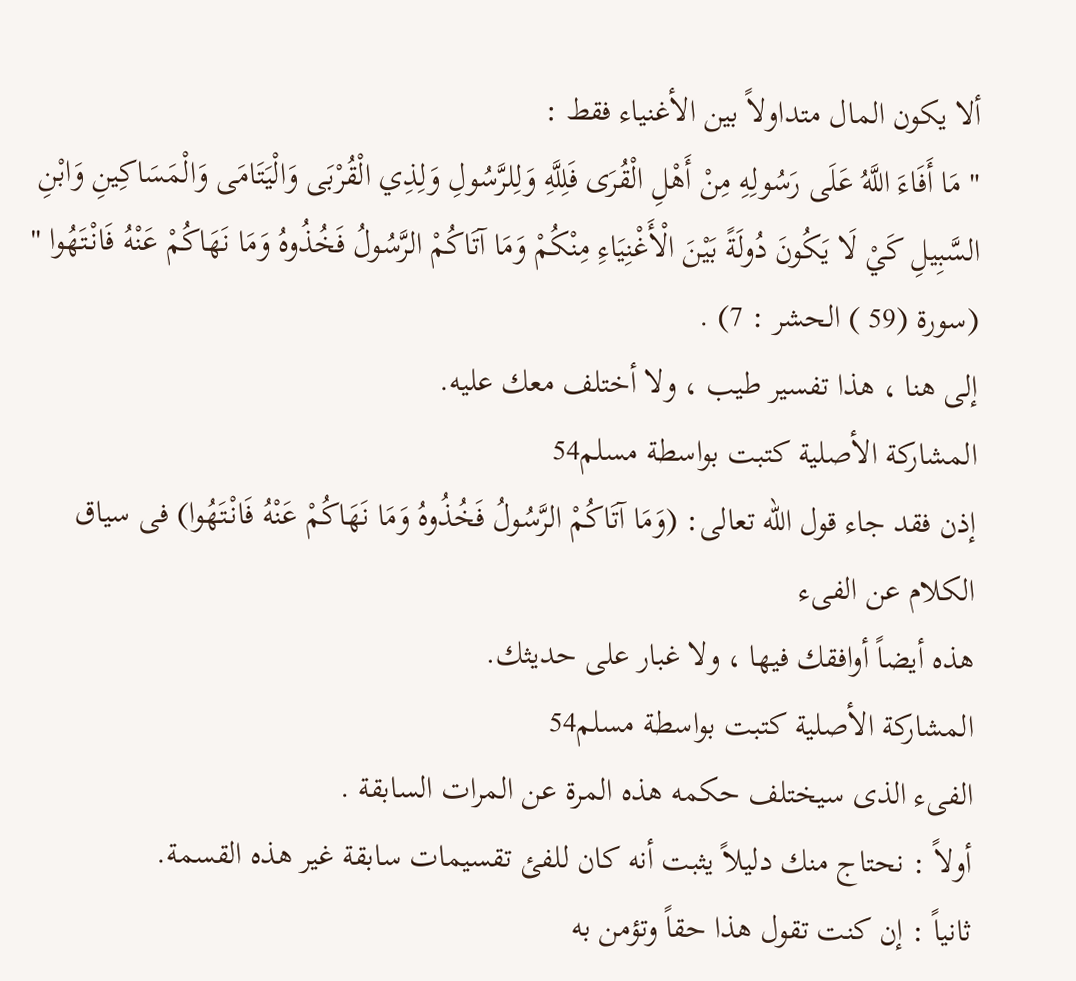ألا يكون المال متداولاً بين الأغنياء فقط :
" مَا أَفَاءَ اللَّهُ عَلَى رَسُولِهِ مِنْ أَهْلِ الْقُرَى فَلِلَّهِ وَلِلرَّسُولِ وَلِذِي الْقُرْبَى وَالْيَتَامَى وَالْمَسَاكِينِ وَابْنِ السَّبِيلِ كَيْ لَا يَكُونَ دُولَةً بَيْنَ الْأَغْنِيَاءِ مِنْكُمْ وَمَا آتَاكُمْ الرَّسُولُ فَخُذُوهُ وَمَا نَهَاكُمْ عَنْهُ فَانْتَهُوا " (سورة (59 ) الحشر : 7) .
إلى هنا ، هذا تفسير طيب ، ولا أختلف معك عليه.
المشاركة الأصلية كتبت بواسطة مسلم54
إذن فقد جاء قول الله تعالى: (وَمَا آتَاكُمْ الرَّسُولُ فَخُذُوهُ وَمَا نَهَاكُمْ عَنْهُ فَانْتَهُوا) فى سياق الكلام عن الفىء
هذه أيضاً أوافقك فيها ، ولا غبار على حديثك.
المشاركة الأصلية كتبت بواسطة مسلم54
الفىء الذى سيختلف حكمه هذه المرة عن المرات السابقة .
أولاً : نحتاج منك دليلاً يثبت أنه كان للفئ تقسيمات سابقة غير هذه القسمة.
ثانياً : إن كنت تقول هذا حقاً وتؤمن به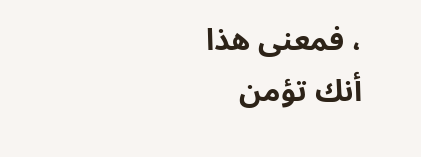، فمعنى هذا أنك تؤمن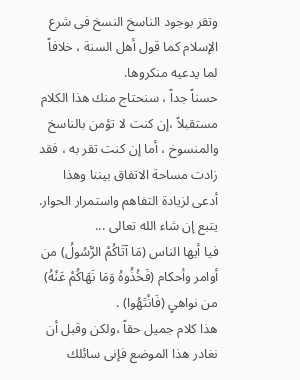وتقر بوجود الناسخ النسخ فى شرع الإسلام كما قول أهل السنة ، خلافاً لما يدعيه منكروها.
حسناً جداً ، سنحتاج منك هذا الكلام مستقبلاً ،إن كنت لا تؤمن بالناسخ والمنسوخ ، أما إن كنت تقر به ، فقد زادت مساحة الاتفاق بيننا وهذا أدعى لزيادة التفاهم واستمرار الحوار.
يتبع إن شاء الله تعالى ...
فيا أيها الناس (مَا آتَاكُمْ الرَّسُولُ) من أوامر وأحكام (فَخُذُوهُ وَمَا نَهَاكُمْ عَنْهُ) من نواهىٍ (فَانْتَهُوا) .
هذا كلام جميل حقاً ،ولكن وقبل أن نغادر هذا الموضع فإنى سائلك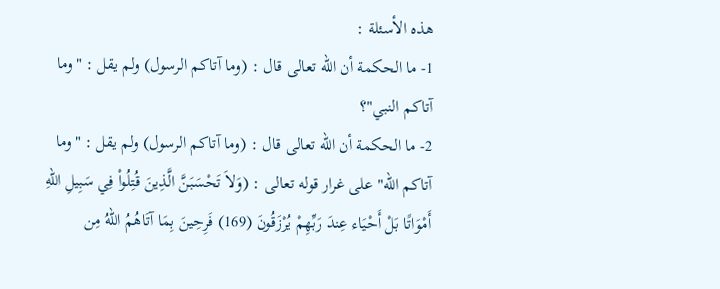هذه الأسئلة :
1- ما الحكمة أن الله تعالى قال : (وما آتاكم الرسول) ولم يقل : "وما آتاكم النبي"؟
2- ما الحكمة أن الله تعالى قال : (وما آتاكم الرسول) ولم يقل : "وما آتاكم الله" على غرار قوله تعالى : (وَلاَ تَحْسَبَنَّ الَّذِينَ قُتِلُواْ فِي سَبِيلِ اللّهِ أَمْوَاتًا بَلْ أَحْيَاء عِندَ رَبِّهِمْ يُرْزَقُونَ (169) فَرِحِينَ بِمَا آتَاهُمُ اللّهُ مِن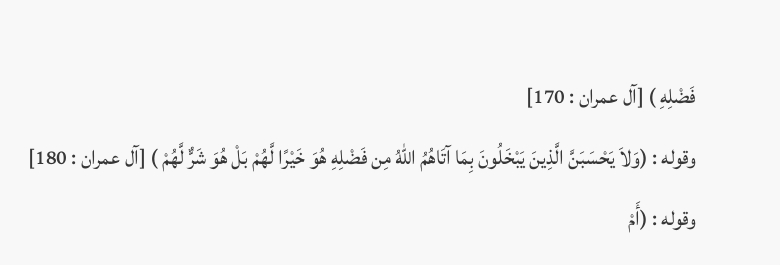فَضْلِهِ ) [آل عمران : 170]
وقوله : (وَلاَ يَحْسَبَنَّ الَّذِينَ يَبْخَلُونَ بِمَا آتَاهُمُ اللّهُ مِن فَضْلِهِ هُوَ خَيْرًا لَّهُمْ بَلْ هُوَ شَرٌّ لَّهُمْ ) [آل عمران : 180]
وقوله : (أَمْ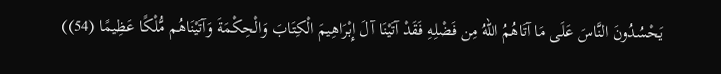يَحْسُدُونَ النَّاسَ عَلَى مَا آتَاهُمُ اللّهُ مِن فَضْلِهِ فَقَدْ آتَيْنَا آلَ إِبْرَاهِيمَ الْكِتَابَ وَالْحِكْمَةَ وَآتَيْنَاهُم مُّلْكًا عَظِيمًا (54))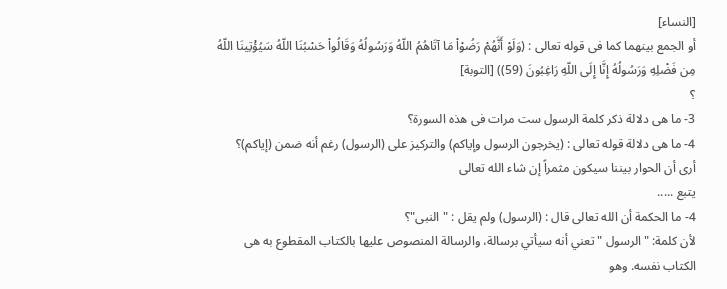[النساء]
أو الجمع بينهما كما فى قوله تعالى : (وَلَوْ أَنَّهُمْ رَضُوْاْ مَا آتَاهُمُ اللّهُ وَرَسُولُهُ وَقَالُواْ حَسْبُنَا اللّهُ سَيُؤْتِينَا اللّهُ مِن فَضْلِهِ وَرَسُولُهُ إِنَّا إِلَى اللّهِ رَاغِبُونَ (59)) [التوبة]
؟
3- ما هى دلالة ذكر كلمة الرسول ست مرات فى هذه السورة؟
4- ما هى دلالة قوله تعالى : (يخرجون الرسول وإياكم) والتركيز على (الرسول) رغم أنه ضمن (إياكم)؟
أرى أن الحوار بيننا سيكون مثمراً إن شاء الله تعالى
يتبع .....
4- ما الحكمة أن الله تعالى قال : (الرسول) ولم يقل : "النبى"؟
لأن كلمة: "الرسول " تعني أنه سيأتي برسالة، والرسالة المنصوص عليها بالكتاب المقطوع به هى الكتاب نفسه. وهو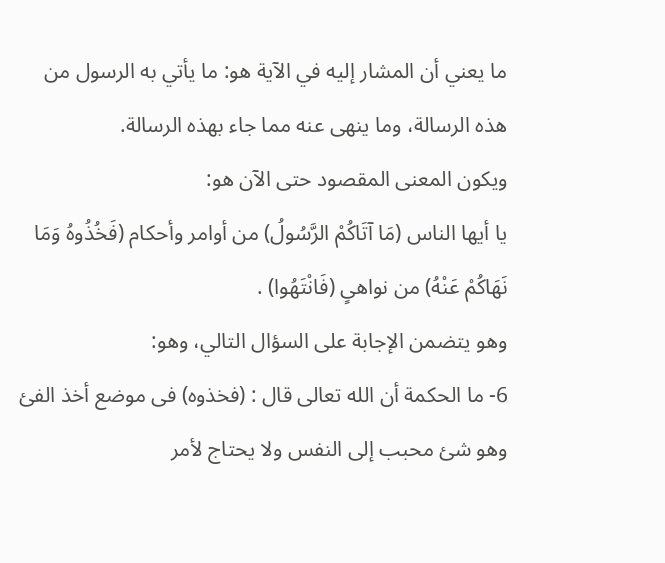ما يعني أن المشار إليه في الآية هو: ما يأتي به الرسول من هذه الرسالة، وما ينهى عنه مما جاء بهذه الرسالة.
ويكون المعنى المقصود حتى الآن هو:
يا أيها الناس (مَا آتَاكُمْ الرَّسُولُ) من أوامر وأحكام (فَخُذُوهُ وَمَا نَهَاكُمْ عَنْهُ) من نواهىٍ (فَانْتَهُوا) .
وهو يتضمن الإجابة على السؤال التالي، وهو:
6- ما الحكمة أن الله تعالى قال : (فخذوه) فى موضع أخذ الفئ وهو شئ محبب إلى النفس ولا يحتاج لأمر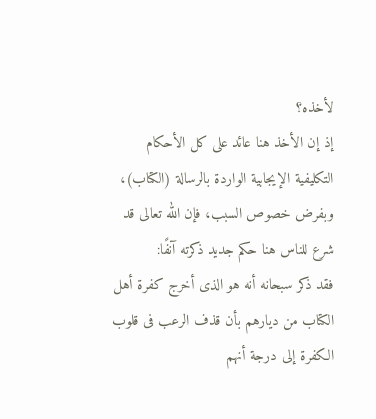لأخذه؟
إذ إن الأخذ هنا عائد على كل الأحكام التكليفية الإيجابية الواردة بالرسالة (الكتاب)،
وبفرض خصوص السبب، فإن الله تعالى قد شرع للناس هنا حكم جديد ذكرته آنفًا:
فقد ذكر سبحانه أنه هو الذى أخرج كفرة أهل الكتاب من ديارهم بأن قذف الرعب فى قلوب الكفرة إلى درجة أنهم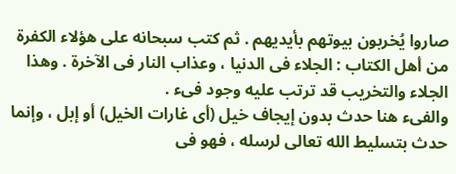صاروا يُخربون بيوتهم بأيديهم . ثم كتب سبحانه على هؤلاء الكفرة من أهل الكتاب : الجلاء فى الدنيا ، وعذاب النار فى الآخرة . وهذا الجلاء والتخريب قد ترتب عليه وجود فىء .
والفىء هنا حدث بدون إيجاف خيل (أى غارات الخيل) أو إبل ، وإنما حدث بتسليط الله تعالى لرسله ، فهو فى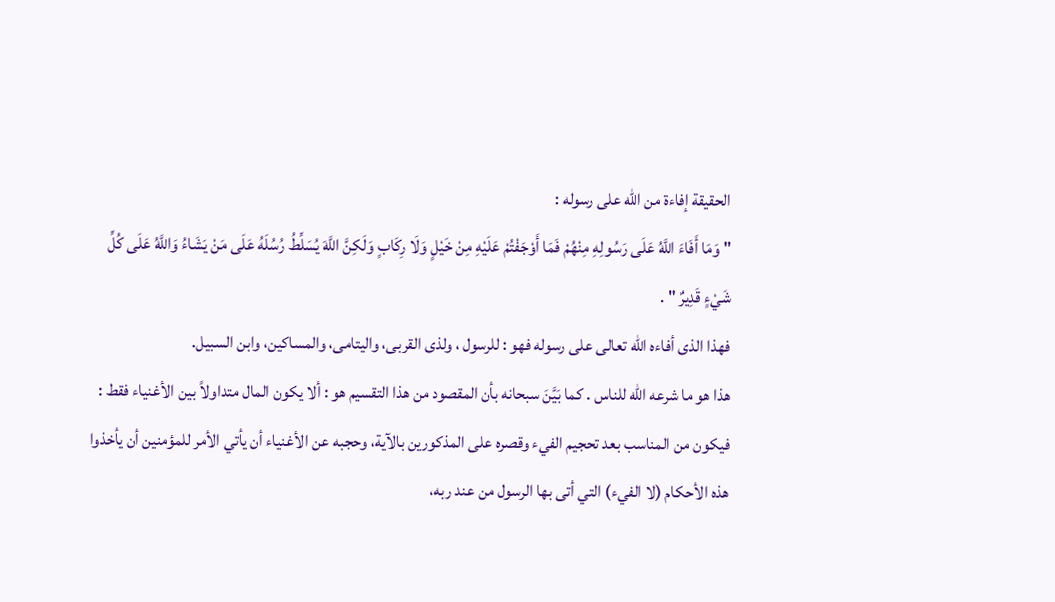الحقيقة إفاءة من الله على رسوله :
" وَمَا أَفَاءَ اللَّهُ عَلَى رَسُولِهِ مِنْهُمْ فَمَا أَوْجَفْتُمْ عَلَيْهِ مِنْ خَيْلٍ وَلَا رِكَابٍ وَلَكِنَّ اللَّهَ يُسَلِّطُ رُسُلَهُ عَلَى مَنْ يَشَاءُ وَاللَّهُ عَلَى كُلِّ شَيْءٍ قَدِيرٌ " .
فهذا الذى أفاءه الله تعالى على رسوله فهو : للرسول ، ولذى القربى، واليتامى، والمساكين، وابن السبيل.
هذا هو ما شرعه الله للناس . كما بَيَّنَ سبحانه بأن المقصود من هذا التقسيم هو : ألا يكون المال متداولاً بين الأغنياء فقط :
فيكون من المناسب بعد تحجيم الفيء وقصره على المذكورين بالآية، وحجبه عن الأغنياء أن يأتي الأمر للمؤمنين أن يأخذوا هذه الأحكام (لا الفيء) التي أتى بها الرسول من عند ربه،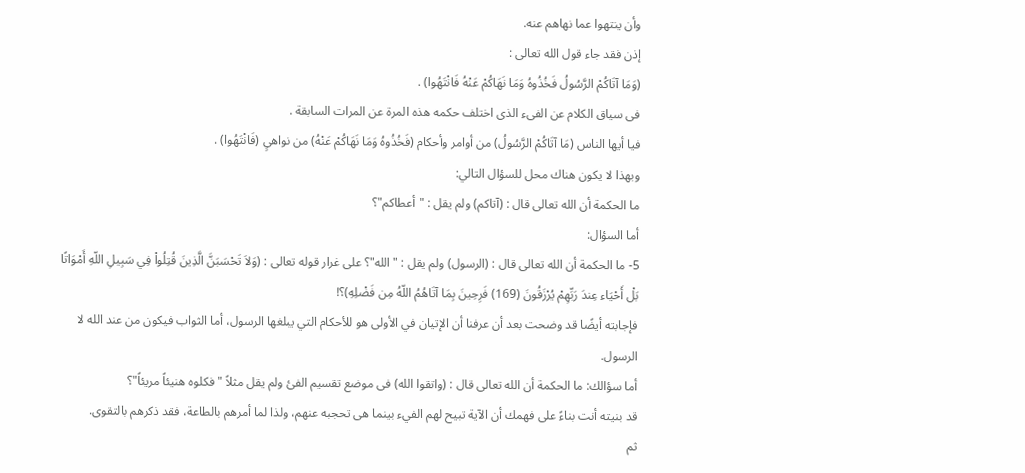وأن ينتهوا عما نهاهم عنه.
إذن فقد جاء قول الله تعالى :
(وَمَا آتَاكُمْ الرَّسُولُ فَخُذُوهُ وَمَا نَهَاكُمْ عَنْهُ فَانْتَهُوا) .
فى سياق الكلام عن الفىء الذى اختلف حكمه هذه المرة عن المرات السابقة .
فيا أيها الناس (مَا آتَاكُمْ الرَّسُولُ) من أوامر وأحكام (فَخُذُوهُ وَمَا نَهَاكُمْ عَنْهُ) من نواهىٍ (فَانْتَهُوا) .
وبهذا لا يكون هناك محل للسؤال التالي:
ما الحكمة أن الله تعالى قال : (آتاكم) ولم يقل : "أعطاكم"؟
أما السؤال:
5- ما الحكمة أن الله تعالى قال : (الرسول) ولم يقل : "الله"؟ على غرار قوله تعالى : (وَلاَ تَحْسَبَنَّ الَّذِينَ قُتِلُواْ فِي سَبِيلِ اللّهِ أَمْوَاتًا بَلْ أَحْيَاء عِندَ رَبِّهِمْ يُرْزَقُونَ (169) فَرِحِينَ بِمَا آتَاهُمُ اللّهُ مِن فَضْلِهِ)؟!
فإجابته أيضًا قد وضحت بعد أن عرفنا أن الإتيان في الأولى هو للأحكام التي يبلغها الرسول، أما الثواب فيكون من عند الله لا الرسول.
أما سؤالك: ما الحكمة أن الله تعالى قال : (واتقوا الله) فى موضع تقسيم الفئ ولم يقل مثلاً "فكلوه هنيئاً مريئاً"؟
قد بنيته أنت بناءً على فهمك أن الآية تبيح لهم الفيء بينما هى تحجبه عنهم، ولذا لما أمرهم بالطاعة، فقد ذكرهم بالتقوى.
ثم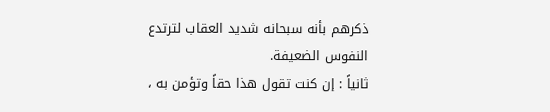ذكرهم بأنه سبحانه شديد العقاب لترتدع النفوس الضعيفة.
ثانياً : إن كنت تقول هذا حقاً وتؤمن به ،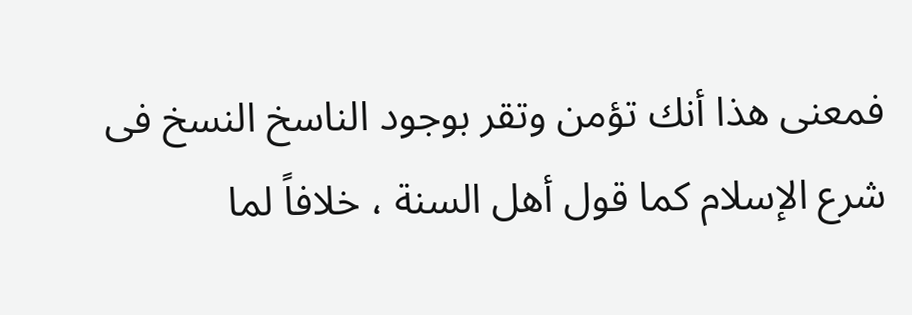فمعنى هذا أنك تؤمن وتقر بوجود الناسخ النسخ فى شرع الإسلام كما قول أهل السنة ، خلافاً لما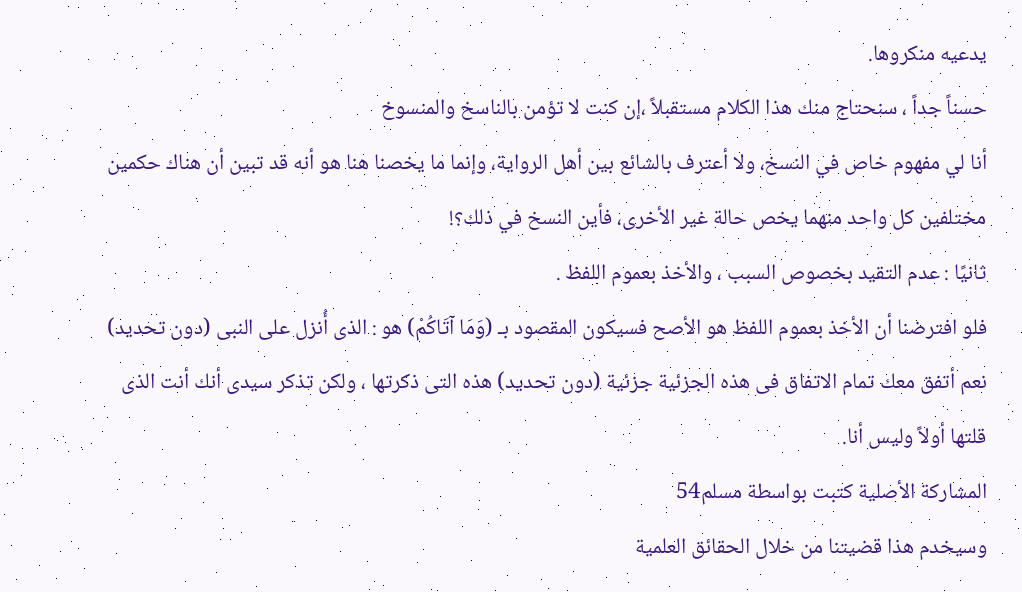يدعيه منكروها.
حسناً جداً ، سنحتاج منك هذا الكلام مستقبلاً ،إن كنت لا تؤمن بالناسخ والمنسوخ
أنا لي مفهوم خاص في النسخ، ولا أعترف بالشائع بين أهل الرواية، وإنما ما يخصنا هنا هو أنه قد تبين أن هناك حكمين مختلفين كل واحد منهما يخص حالة غير الأخرى، فأين النسخ في ذلك؟!
ثانيًا : عدم التقيد بخصوص السبب ، والأخذ بعموم اللفظ .
فلو افترضنا أن الأخذ بعموم اللفظ هو الأصح فسيكون المقصود بـ (وَمَا آتَاكُمْ) هو : الذى أُنزل على النبى (دون تحديد)
نعم أتفق معك تمام الاتفاق فى هذه الجزئية جزئية (دون تحديد) هذه التى ذكرتها ، ولكن تذكر سيدى أنك أنت الذى قلتها أولاً وليس أنا.
المشاركة الأصلية كتبت بواسطة مسلم54
وسيخدم هذا قضيتنا من خلال الحقائق العلمية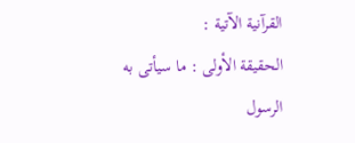القرآنية الآتية :
الحقيقة الأولى : ما سيأتى به الرسول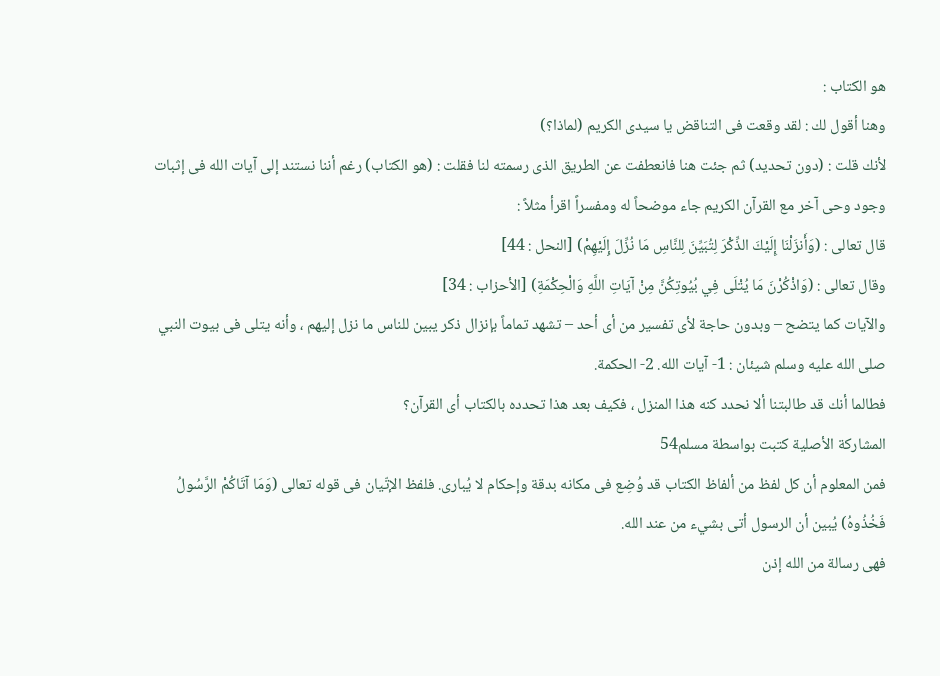هو الكتاب :
وهنا أقول لك : لقد وقعت فى التناقض يا سيدى الكريم (لماذا؟)
لأنك قلت : (دون تحديد) ثم جئت هنا فانعطفت عن الطريق الذى رسمته لنا فقلت : (هو الكتاب) رغم أننا نستند إلى آيات الله فى إثبات وجود وحى آخر مع القرآن الكريم جاء موضحاً له ومفسراً اقرأ مثلاً :
قال تعالى : (وَأَنزَلْنَا إِلَيْكَ الذِّكْرَ لِتُبَيِّنَ لِلنَّاسِ مَا نُزِّلَ إِلَيْهِمْ) [النحل : 44]
وقال تعالى : (وَاذْكُرْنَ مَا يُتْلَى فِي بُيُوتِكُنَّ مِنْ آيَاتِ اللَّهِ وَالْحِكْمَةِ) [الأحزاب : 34]
والآيات كما يتضح – وبدون حاجة لأى تفسير من أى أحد – تشهد تماماً بإنزال ذكر يبين للناس ما نزل إليهم ، وأنه يتلى فى بيوت النبي صلى الله عليه وسلم شيئان : 1- آيات الله. 2- الحكمة.
فطالما أنك قد طالبتنا ألا نحدد كنه هذا المنزل ، فكيف بعد هذا تحدده بالكتاب أى القرآن؟
المشاركة الأصلية كتبت بواسطة مسلم54
فمن المعلوم أن كل لفظ من ألفاظ الكتاب قد وُضِع فى مكانه بدقة وإحكام لا يُبارى. فلفظ الإتّيان فى قوله تعالى (وَمَا آتَاكُمْ الرَّسُولُ فَخُذُوهُ) يُبين أن الرسول أتى بشيء من عند الله.
فهى رسالة من الله إذن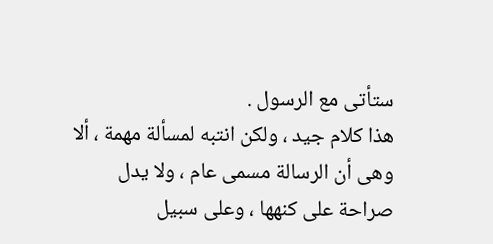ستأتى مع الرسول .
هذا كلام جيد ، ولكن انتبه لمسألة مهمة ، ألا وهى أن الرسالة مسمى عام ، ولا يدل صراحة على كنهها ، وعلى سبيل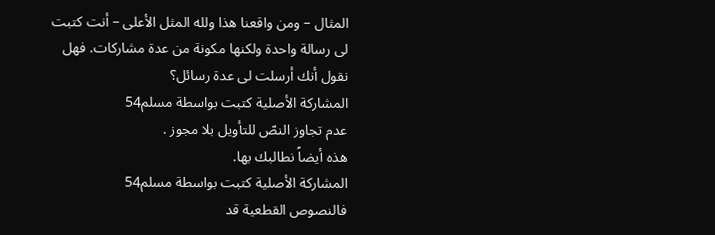المثال – ومن واقعنا هذا ولله المثل الأعلى – أنت كتبت لى رسالة واحدة ولكنها مكونة من عدة مشاركات. فهل نقول أنك أرسلت لى عدة رسائل؟
المشاركة الأصلية كتبت بواسطة مسلم54
عدم تجاوز النصّ للتأويل بلا مجوز .
هذه أيضاً نطالبك بها.
المشاركة الأصلية كتبت بواسطة مسلم54
فالنصوص القطعية قد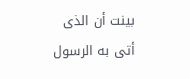بينت أن الذى أتى به الرسول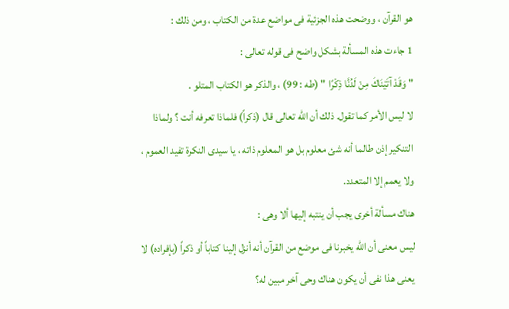هو القرآن ، ووضحت هذه الجزئية فى مواضع عدة من الكتاب ، ومن ذلك :
1 جاءت هذه المسألة بشكل واضح فى قوله تعالى :
" وَقَدْ آتَيْنَاكَ مِنْ لَدُنَّا ذِكْرًا " (طه : 99) ، والذكر هو الكتاب المتلو .
لا ليس الأمر كما تقول. ذلك أن الله تعالى قال (ذكراً) فلماذا تعرفه أنت ؟ ولماذا التنكير إذن طالما أنه شئ معلوم بل هو المعلوم ذاته ، يا سيدى النكرة تفيد العموم ، ولا يعمم إلا المتعدد.
هناك مسألة أخرى يجب أن ينتبه إليها ألا وهى :
ليس معنى أن الله يخبرنا فى موضع من القرآن أنه أنزل إلينا كتاباً أو ذكراً (بإفراده) لا يعنى هذا نفى أن يكون هناك وحى آخر مبين له؟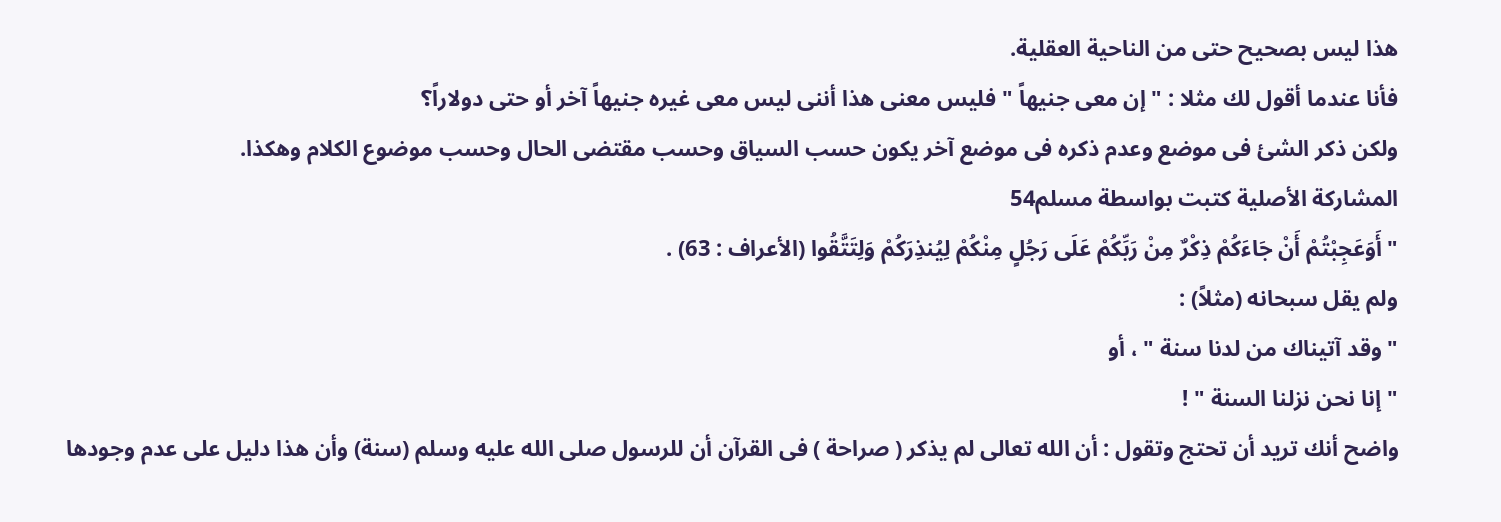هذا ليس بصحيح حتى من الناحية العقلية.
فأنا عندما أقول لك مثلا : " إن معى جنيهاً " فليس معنى هذا أننى ليس معى غيره جنيهاً آخر أو حتى دولاراً؟
ولكن ذكر الشئ فى موضع وعدم ذكره فى موضع آخر يكون حسب السياق وحسب مقتضى الحال وحسب موضوع الكلام وهكذا.
المشاركة الأصلية كتبت بواسطة مسلم54
" أَوَعَجِبْتُمْ أَنْ جَاءَكُمْ ذِكْرٌ مِنْ رَبِّكُمْ عَلَى رَجُلٍ مِنْكُمْ لِيُنذِرَكُمْ وَلِتَتَّقُوا (الأعراف : 63) .
ولم يقل سبحانه (مثلاً) :
" وقد آتيناك من لدنا سنة " ، أو
" إنا نحن نزلنا السنة " !
واضح أنك تريد أن تحتج وتقول : أن الله تعالى لم يذكر ( صراحة ) فى القرآن أن للرسول صلى الله عليه وسلم (سنة) وأن هذا دليل على عدم وجودها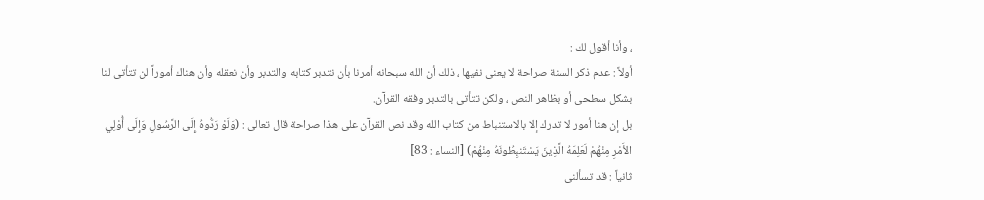، وأنا أقول لك :
أولاً : عدم ذكر السنة صراحة لا يعنى نفيها ، ذلك أن الله سبحانه أمرنا بأن نتدبر كتابه والتدبر وأن نعقله وأن هناك أموراً لن تتأتى لنا بشكل سطحى أو بظاهر النص ، ولكن تتأتى بالتدبر وفقه القرآن.
بل إن هنا أمور لا تدرك إلا بالاستنباط من كتاب الله وقد نص القرآن على هذا صراحة قال تعالى : (وَلَوْ رَدُّوهُ إِلَى الرَّسُولِ وَإِلَى أُوْلِي الأَمْرِ مِنْهُمْ لَعَلِمَهُ الَّذِينَ يَسْتَنبِطُونَهُ مِنْهُمْ) [النساء : 83]
ثانياً : قد تسألنى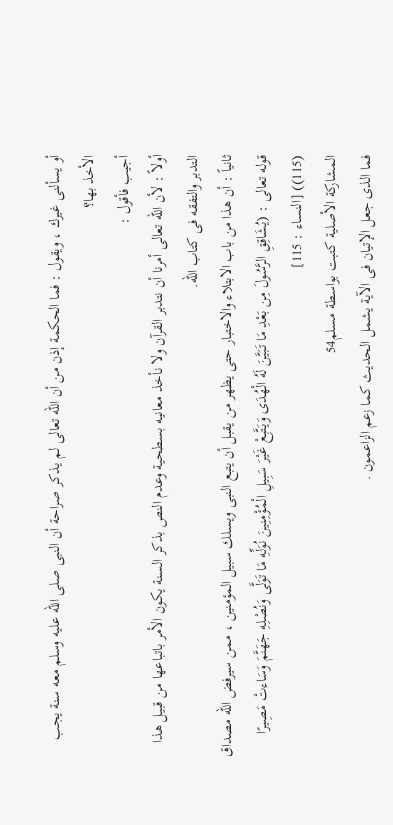أو يسألنى غيرك ، ويقول : فما الحكمة إذن من أن الله تعالى لم يذكر صراحة أن النبى صلى الله عليه وسلم معه سنة يجب الأخذ بها؟
أجيب فأقول :
أولاً : لأن الله تعالى أمرنا أن نتدبر القرآن ولا نأخذ معانيه بسطحية وعدم النص بذكر السنة يكون الأمر باتباعها من قبيل هذا التدبر والتفقه فى كتاب الله.
ثانياً : أن هذا من باب الابتلاء والاختبار حتى يظهر من يقبل أن يتبع النبى ويسلك سبيل المؤمنين ، ممن سيرفض الله مصداق قوله تعالى : (يُشَاقِقِ الرَّسُولَ مِن بَعْدِ مَا تَبَيَّنَ لَهُ الْهُدَى وَيَتَّبِعْ غَيْرَ سَبِيلِ الْمُؤْمِنِينَ نُوَلِّهِ مَا تَوَلَّى وَنُصْلِهِ جَهَنَّمَ وَسَاءتْ مَصِيرًا (115)) [النساء : 115]
المشاركة الأصلية كتبت بواسطة مسلم54
فما الذى جعل الإتيان فى الآية يشمل الحديث كما زعم الزاعمون .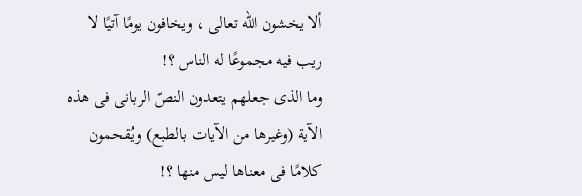ألا يخشون الله تعالى ، ويخافون يومًا آتيًا لا ريب فيه مجموعًا له الناس ؟!
وما الذى جعلهم يتعدون النصّ الربانى فى هذه الآية (وغيرها من الآيات بالطبع) ويُقحمون كلامًا فى معناها ليس منها ؟!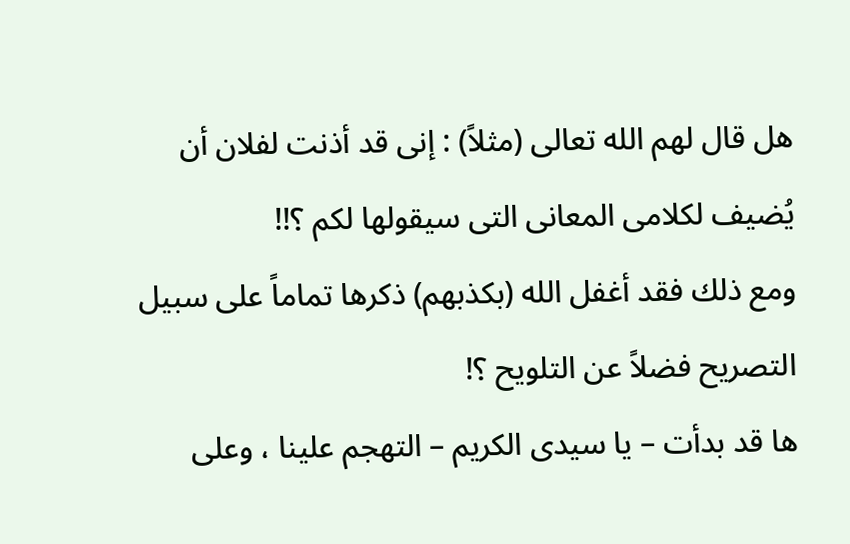هل قال لهم الله تعالى (مثلاً) : إنى قد أذنت لفلان أن يُضيف لكلامى المعانى التى سيقولها لكم ؟!!
ومع ذلك فقد أغفل الله (بكذبهم) ذكرها تماماً على سبيل التصريح فضلاً عن التلويح ؟!
ها قد بدأت – يا سيدى الكريم – التهجم علينا ، وعلى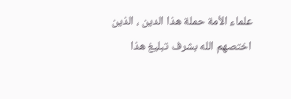علماء الأمة حملة هذا الدين ، الذين اختصهم الله بشرف تبليغ هذا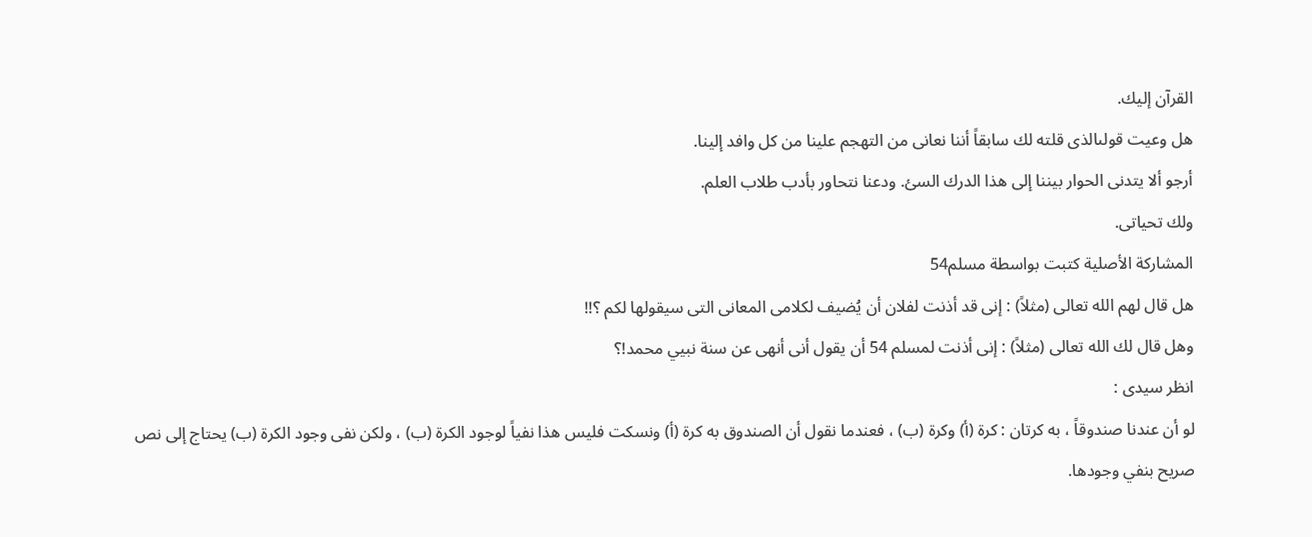القرآن إليك.
هل وعيت قولىالذى قلته لك سابقاً أننا نعانى من التهجم علينا من كل وافد إلينا.
أرجو ألا يتدنى الحوار بيننا إلى هذا الدرك السئ. ودعنا نتحاور بأدب طلاب العلم.
ولك تحياتى.
المشاركة الأصلية كتبت بواسطة مسلم54
هل قال لهم الله تعالى (مثلاً) : إنى قد أذنت لفلان أن يُضيف لكلامى المعانى التى سيقولها لكم ؟!!
وهل قال لك الله تعالى (مثلاً) : إنى أذنت لمسلم 54 أن يقول أنى أنهى عن سنة نبيي محمد!؟
انظر سيدى :
لو أن عندنا صندوقاً ، به كرتان : كرة (أ) وكرة (ب) ، فعندما نقول أن الصندوق به كرة (أ) ونسكت فليس هذا نفياً لوجود الكرة (ب) ، ولكن نفى وجود الكرة (ب) يحتاج إلى نص صريح بنفي وجودها.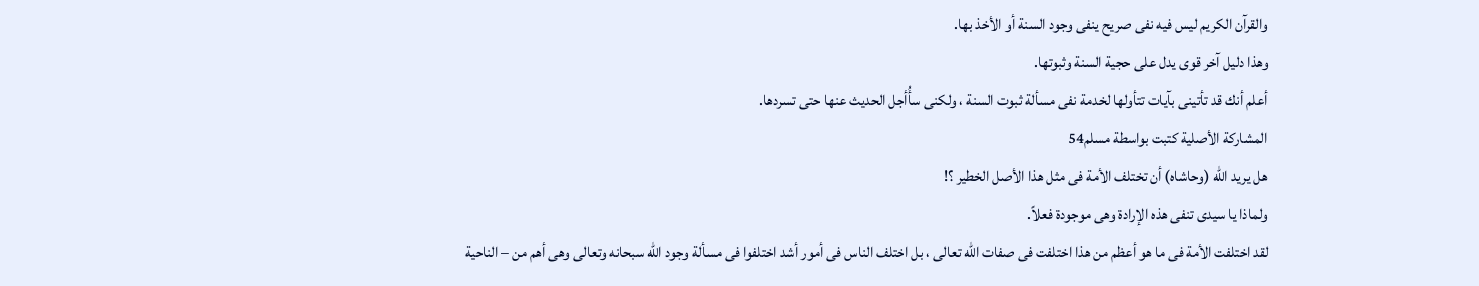والقرآن الكريم ليس فيه نفى صريح ينفى وجود السنة أو الأخذ بها.
وهذا دليل آخر قوى يدل على حجية السنة وثبوتها.
أعلم أنك قد تأتينى بآيات تتأولها لخدمة نفى مسألة ثبوت السنة ، ولكنى سأُأجل الحديث عنها حتى تسردها.
المشاركة الأصلية كتبت بواسطة مسلم54
هل يريد الله (وحاشاه) أن تختلف الأمة فى مثل هذا الأصل الخطير ؟!
ولماذا يا سيدى تنفى هذه الإرادة وهى موجودة فعلاً.
لقد اختلفت الأمة فى ما هو أعظم من هذا اختلفت فى صفات الله تعالى ، بل اختلف الناس فى أمور أشد اختلفوا فى مسألة وجود الله سبحانه وتعالى وهى أهم من – الناحية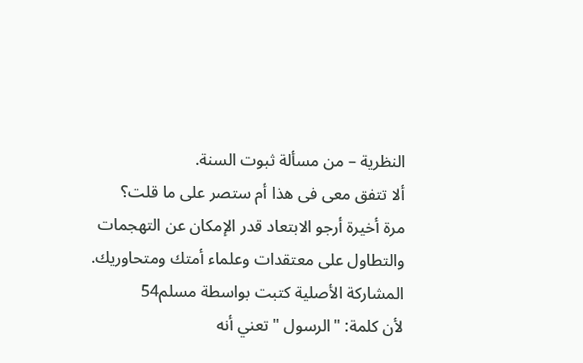النظرية – من مسألة ثبوت السنة.
ألا تتفق معى فى هذا أم ستصر على ما قلت؟
مرة أخيرة أرجو الابتعاد قدر الإمكان عن التهجمات والتطاول على معتقدات وعلماء أمتك ومتحاوريك.
المشاركة الأصلية كتبت بواسطة مسلم54
لأن كلمة: "الرسول " تعني أنه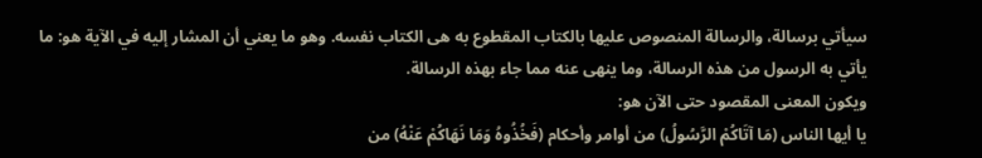سيأتي برسالة، والرسالة المنصوص عليها بالكتاب المقطوع به هى الكتاب نفسه. وهو ما يعني أن المشار إليه في الآية هو: ما يأتي به الرسول من هذه الرسالة، وما ينهى عنه مما جاء بهذه الرسالة.
ويكون المعنى المقصود حتى الآن هو:
يا أيها الناس (مَا آتَاكُمْ الرَّسُولُ) من أوامر وأحكام (فَخُذُوهُ وَمَا نَهَاكُمْ عَنْهُ) من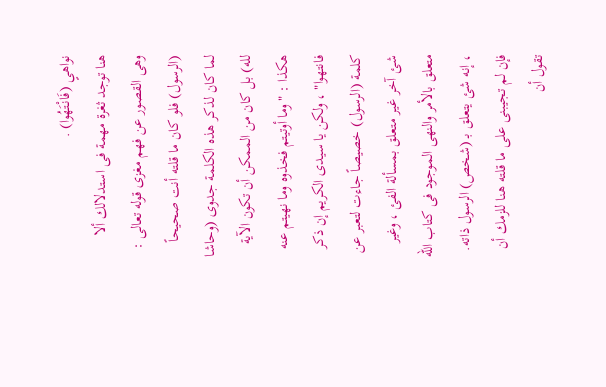نواهىٍ (فَانْتَهُوا) .
هنا توجد ثغرة مهمة فى استدلالك ألا وهى القصور عن فهم مغزى قوله تعالى : (الرسول) فلو كان ما قلته أنت صحيحاً لما كان لذكر هذه الكلمة جدوى (وحاشا لله) بل كان من الممكن أن تكون الآية هكذا : "وما أوتيتم فخذوه وما نهيتم عنه فانتهوا" ، ولكن يا سيدى الكريم إن ذكر كلمة (الرسول) خصيصاً جاءت لتعبر عن شئ آخر غير متعلق بمسألة الفئ ، وغير متعلق بالأمر والنهى الموجود فى كتاب الله ، إنه شئ يتعلق بـ (شخص) الرسول ذاته.
فإن لم تجيبنى على ما قلته هنا للزمك أن تقول أن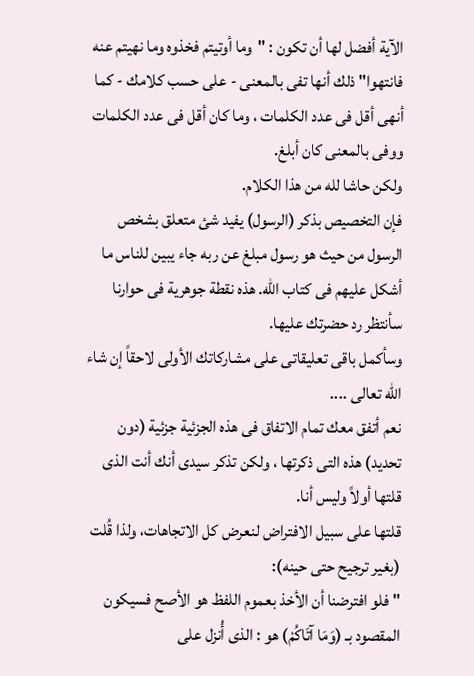الآية أفضل لها أن تكون : "وما أوتيتم فخذوه وما نهيتم عنه فانتهوا" ذلك أنها تفى بالمعنى - على حسب كلامك - كما أنهى أقل فى عدد الكلمات ، وما كان أقل فى عدد الكلمات ووفى بالمعنى كان أبلغ.
ولكن حاشا لله من هذا الكلام.
فإن التخصيص بذكر (الرسول) يفيد شئ متعلق بشخص الرسول من حيث هو رسول مبلغ عن ربه جاء يبين للناس ما أشكل عليهم فى كتاب الله. هذه نقطة جوهرية فى حوارنا سأنتظر رد حضرتك عليها.
وسأكمل باقى تعليقاتى على مشاركاتك الأولى لاحقاً إن شاء الله تعالى ....
نعم أتفق معك تمام الاتفاق فى هذه الجزئية جزئية (دون تحديد) هذه التى ذكرتها ، ولكن تذكر سيدى أنك أنت الذى قلتها أولاً وليس أنا.
قلتها على سبيل الافتراض لنعرض كل الاتجاهات، ولذا قُلت (بغير ترجيح حتى حينه):
" فلو افترضنا أن الأخذ بعموم اللفظ هو الأصح فسيكون المقصود بـ (وَمَا آتَاكُمْ) هو : الذى أُنزل على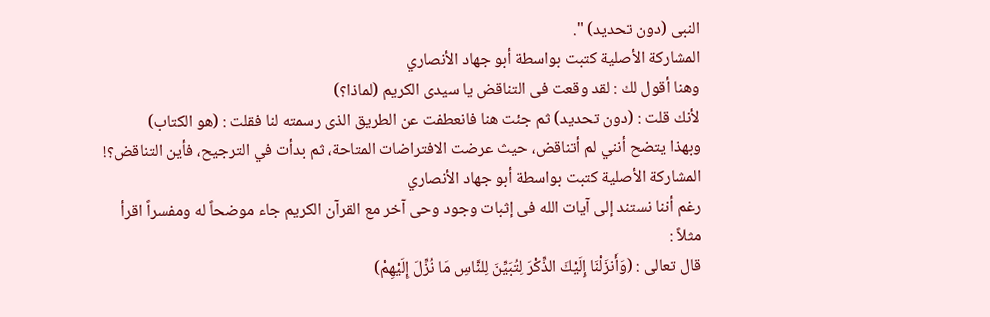النبى (دون تحديد) ".
المشاركة الأصلية كتبت بواسطة أبو جهاد الأنصاري
وهنا أقول لك : لقد وقعت فى التناقض يا سيدى الكريم (لماذا؟)
لأنك قلت : (دون تحديد) ثم جئت هنا فانعطفت عن الطريق الذى رسمته لنا فقلت : (هو الكتاب)
وبهذا يتضح أنني لم أتناقض، حيث عرضت الافتراضات المتاحة، ثم بدأت في الترجيح، فأين التناقض؟!
المشاركة الأصلية كتبت بواسطة أبو جهاد الأنصاري
رغم أننا نستند إلى آيات الله فى إثبات وجود وحى آخر مع القرآن الكريم جاء موضحاً له ومفسراً اقرأ مثلاً :
قال تعالى : (وَأَنزَلْنَا إِلَيْكَ الذِّكْرَ لِتُبَيِّنَ لِلنَّاسِ مَا نُزِّلَ إِلَيْهِمْ)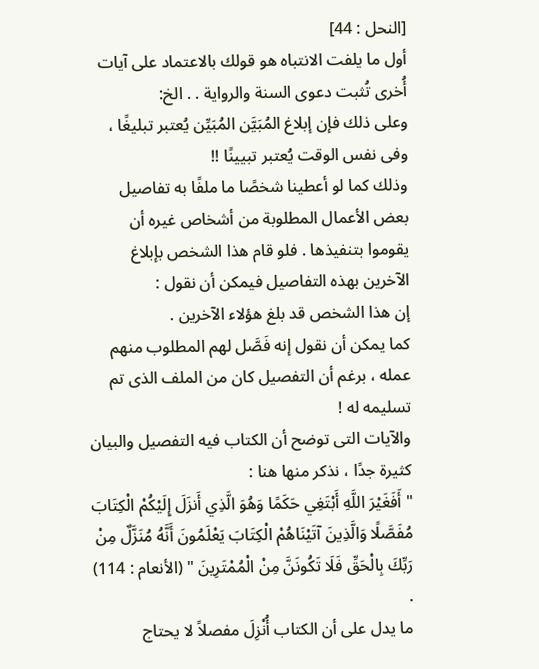[النحل : 44]
أول ما يلفت الانتباه هو قولك بالاعتماد على آيات أُخرى تُثبت دعوى السنة والرواية . . الخ:
وعلى ذلك فإن إبلاغ المُبَيَّن المُبَيِّن يُعتبر تبليغًا ، وفى نفس الوقت يُعتبر تبيينًا !!
وذلك كما لو أعطينا شخصًا ما ملفًا به تفاصيل بعض الأعمال المطلوبة من أشخاص غيره أن يقوموا بتنفيذها . فلو قام هذا الشخص بإبلاغ الآخرين بهذه التفاصيل فيمكن أن نقول :
إن هذا الشخص قد بلغ هؤلاء الآخرين .
كما يمكن أن نقول إنه فَصَّل لهم المطلوب منهم عمله ، برغم أن التفصيل كان من الملف الذى تم تسليمه له !
والآيات التى توضح أن الكتاب فيه التفصيل والبيان كثيرة جدًا ، نذكر منها هنا :
" أَفَغَيْرَ اللَّهِ أَبْتَغِي حَكَمًا وَهُوَ الَّذِي أَنزَلَ إِلَيْكُمْ الْكِتَابَ مُفَصَّلًا وَالَّذِينَ آتَيْنَاهُمْ الْكِتَابَ يَعْلَمُونَ أَنَّهُ مُنَزَّلٌ مِنْ رَبِّكَ بِالْحَقِّ فَلَا تَكُونَنَّ مِنْ الْمُمْتَرِينَ " (الأنعام : 114) .
ما يدل على أن الكتاب أُنْزِلَ مفصلاً لا يحتاج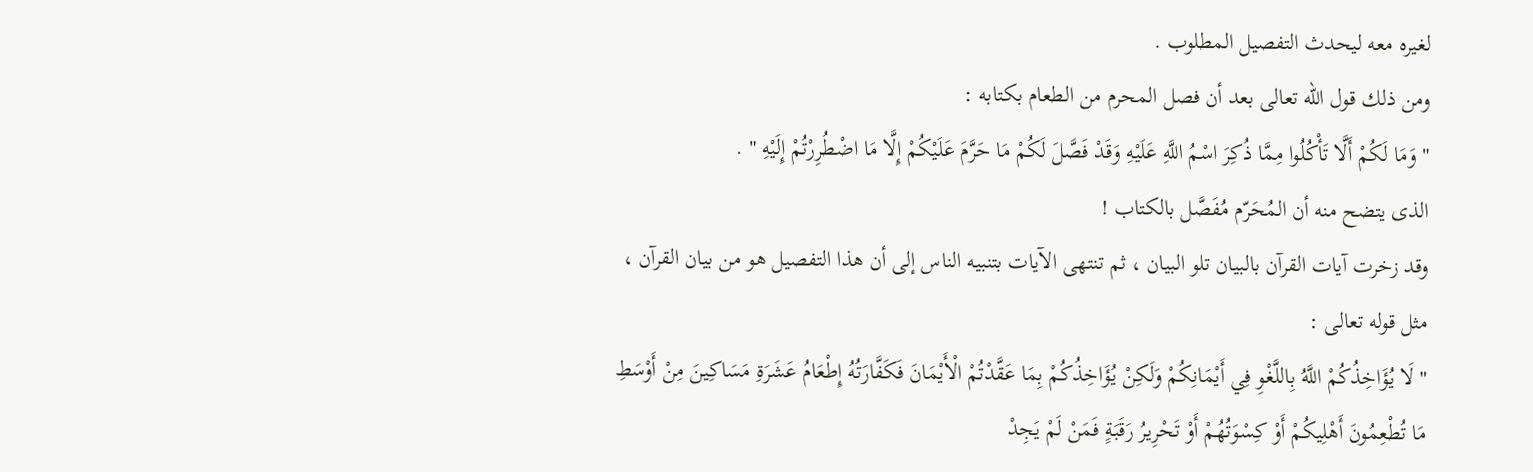لغيره معه ليحدث التفصيل المطلوب .
ومن ذلك قول الله تعالى بعد أن فصل المحرم من الطعام بكتابه :
" وَمَا لَكُمْ أَلَّا تَأْكُلُوا مِمَّا ذُكِرَ اسْمُ اللَّهِ عَلَيْهِ وَقَدْ فَصَّلَ لَكُمْ مَا حَرَّمَ عَلَيْكُمْ إِلَّا مَا اضْطُرِرْتُمْ إِلَيْهِ " .
الذى يتضح منه أن المُحَرّم مُفَصَّل بالكتاب !
وقد زخرت آيات القرآن بالبيان تلو البيان ، ثم تنتهى الآيات بتنبيه الناس إلى أن هذا التفصيل هو من بيان القرآن ، مثل قوله تعالى :
" لَا يُؤَاخِذُكُمْ اللَّهُ بِاللَّغْوِ فِي أَيْمَانِكُمْ وَلَكِنْ يُؤَاخِذُكُمْ بِمَا عَقَّدْتُمْ الْأَيْمَانَ فَكَفَّارَتُهُ إِطْعَامُ عَشَرَةِ مَسَاكِينَ مِنْ أَوْسَطِ مَا تُطْعِمُونَ أَهْلِيكُمْ أَوْ كِسْوَتُهُمْ أَوْ تَحْرِيرُ رَقَبَةٍ فَمَنْ لَمْ يَجِدْ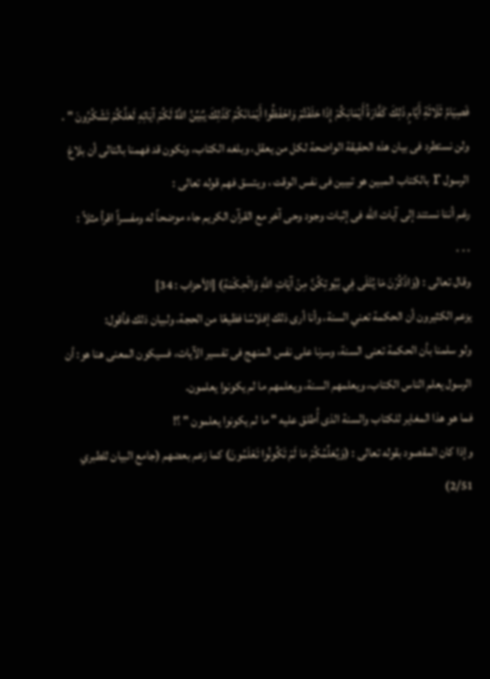فَصِيَامُ ثَلَاثَةِ أَيَّامٍ ذَلِكَ كَفَّارَةُ أَيْمَانِكُمْ إِذَا حَلَفْتُمْ وَاحْفَظُوا أَيْمَانَكُمْ كَذَلِكَ يُبَيِّنُ اللَّهُ لَكُمْ آيَاتِهِ لَعَلَّكُمْ تَشْكُرُونَ " .
ولن نستطرد فى بيان هذه الحقيقة الواضحة لكل من يعقل، وبلغه الكتاب، ونكون قد فهمنا بالتالى أن بلاغ الرسول r بالكتاب المبين هو تبيين فى نفس الوقت ، ويتسق فهم قوله تعالى :
رغم أننا نستند إلى آيات الله فى إثبات وجود وحى آخر مع القرآن الكريم جاء موضحاً له ومفسراً اقرأ مثلاً :
. . .
وقال تعالى : (وَاذْكُرْنَ مَا يُتْلَى فِي بُيُوتِكُنَّ مِنْ آيَاتِ اللَّهِ وَالْحِكْمَةِ) [الأحزاب : 34]
يزعم الكثيرون أن الحكمة تعني السنة، وأنا أرى ذلك إفلاسًا فظيعًا من الحجة، ولبيان ذلك فأقول:
ولو سلمنا بأن الحكمة تعنى السنة، وسرنا على نفس المنهج فى تفسير الآيات، فسيكون المعنى هنا هو: أن الرسول يعلم الناس الكتاب، ويعلمهم السنة، ويعلمهم ما لم يكونوا يعلمون.
فما هو هذا المغاير للكتاب والسنة الذى أُطلق عليه " ما لم يكونوا يعلمون " ؟!
وإذا كان المقصود بقوله تعالى : (وَيُعَلِّمُكُمْ مَا لَمْ تَكُونُوا تَعْلَمُونَ) كما زعم بعضهم (جامع البيان للطبري 2/51)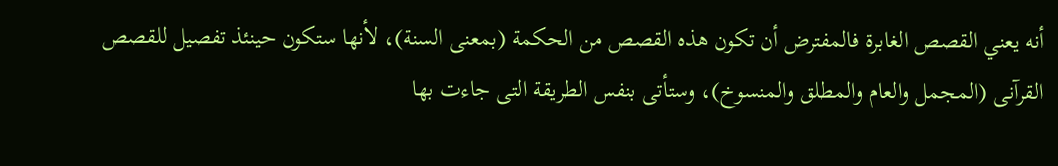أنه يعني القصص الغابرة فالمفترض أن تكون هذه القصص من الحكمة (بمعنى السنة)، لأنها ستكون حينئذ تفصيل للقصص القرآنى (المجمل والعام والمطلق والمنسوخ)، وستأتى بنفس الطريقة التى جاءت بها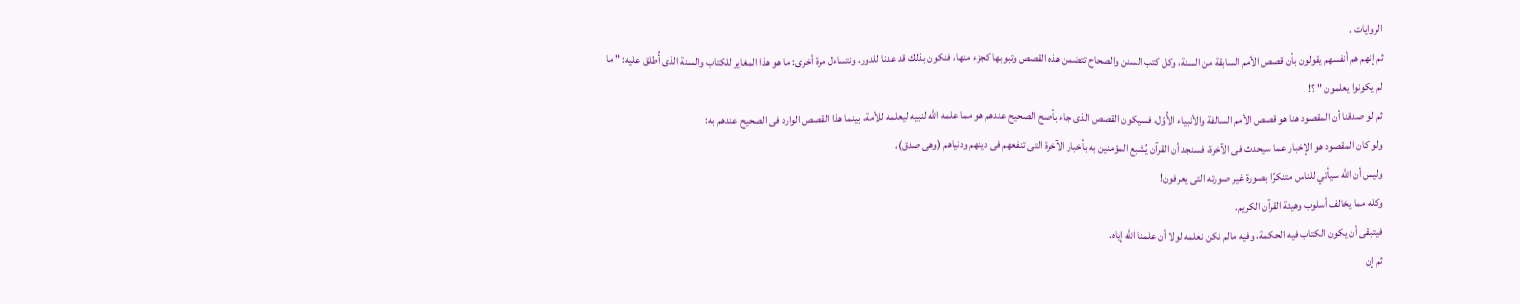الروايات .
ثم إنهم هم أنفسهم يقولون بأن قصص الأمم السابقة من السنة، وكل كتب السنن والصحاح تتضمن هذه القصص وتبوبها كجزء منها، فنكون بذلك قد عدنا للدور، ونتساءل مرة أخرى: ما هو هذا المغاير للكتاب والسنة الذى أُطلق عليه: " ما لم يكونوا يعلمون " ؟!
ثم لو صدقنا أن المقصود هنا هو قصص الأمم السالفة والأنبياء الأُوّل، فسيكون القصص الذى جاء بأصح الصحيح عندهم هو مما علمه الله لنبيه ليعلمه للأمة، بينما هذا القصص الوارد فى الصحيح عندهم به:
ولو كان المقصود هو الإخبار عما سيحدث فى الآخرة، فسنجد أن القرآن يُشبع المؤمنين به بأخبار الآخرة التى تنفعهم فى دينهم ودنياهم (وهى صدق)،
وليس أن الله سيأتي للناس متنكرًا بصورة غير صورته التى يعرفون!
وكله مما يخالف أسلوب وهيئة القرآن الكريم.
فيتبقى أن يكون الكتاب فيه الحكمة، وفيه مالم نكن نعلمه لولا أن علمنا الله إياه.
ثم إن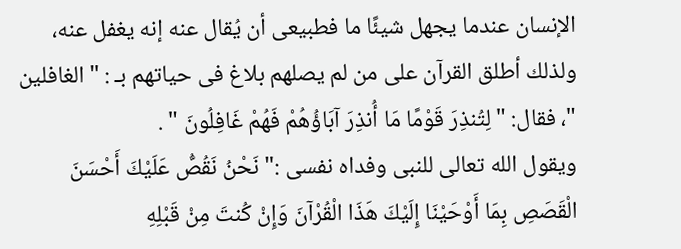الإنسان عندما يجهل شيئًا ما فطبيعى أن يُقال عنه إنه يغفل عنه، ولذلك أطلق القرآن على من لم يصلهم بلاغ فى حياتهم بـ : " الغافلين "، فقال: " لِتُنذِرَ قَوْمًا مَا أُنذِرَ آبَاؤُهُمْ فَهُمْ غَافِلُونَ " .
ويقول الله تعالى للنبى وفداه نفسى :" نَحْنُ نَقُصُّ عَلَيْكَ أَحْسَنَ الْقَصَصِ بِمَا أَوْحَيْنَا إِلَيْكَ هَذَا الْقُرْآنَ وَإِنْ كُنتَ مِنْ قَبْلِهِ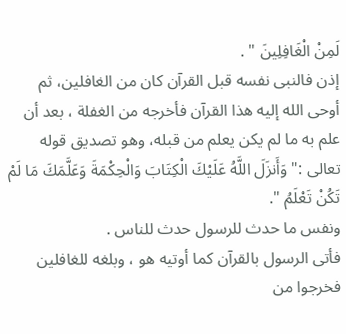لَمِنْ الْغَافِلِينَ " .
إذن فالنبى نفسه قبل القرآن كان من الغافلين، ثم أوحى الله إليه هذا القرآن فأخرجه من الغفلة ، بعد أن علم به ما لم يكن يعلم من قبله، وهو تصديق قوله تعالى :" وَأَنزَلَ اللَّهُ عَلَيْكَ الْكِتَابَ وَالْحِكْمَةَ وَعَلَّمَكَ مَا لَمْ تَكُنْ تَعْلَمُ ".
ونفس ما حدث للرسول حدث للناس .
فأتى الرسول بالقرآن كما أوتيه هو ، وبلغه للغافلين فخرجوا من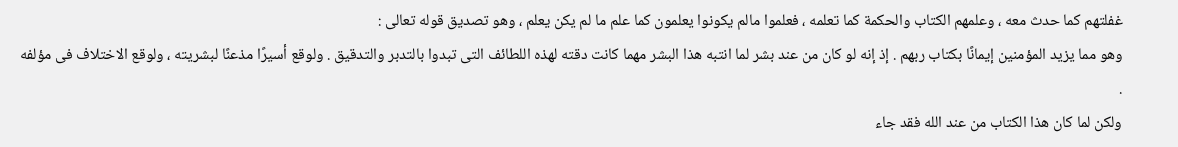غفلتهم كما حدث معه ، وعلمهم الكتاب والحكمة كما تعلمه ، فعلموا مالم يكونوا يعلمون كما علم ما لم يكن يعلم ، وهو تصديق قوله تعالى :
وهو مما يزيد المؤمنين إيمانًا بكتاب ربهم . إذ إنه لو كان من عند بشر لما انتبه هذا البشر مهما كانت دقته لهذه اللطائف التى تبدوا بالتدبر والتدقيق . ولوقع أسيرًا مذعنًا لبشريته ، ولوقع الاختلاف فى مؤلفه .
ولكن لما كان هذا الكتاب من عند الله فقد جاء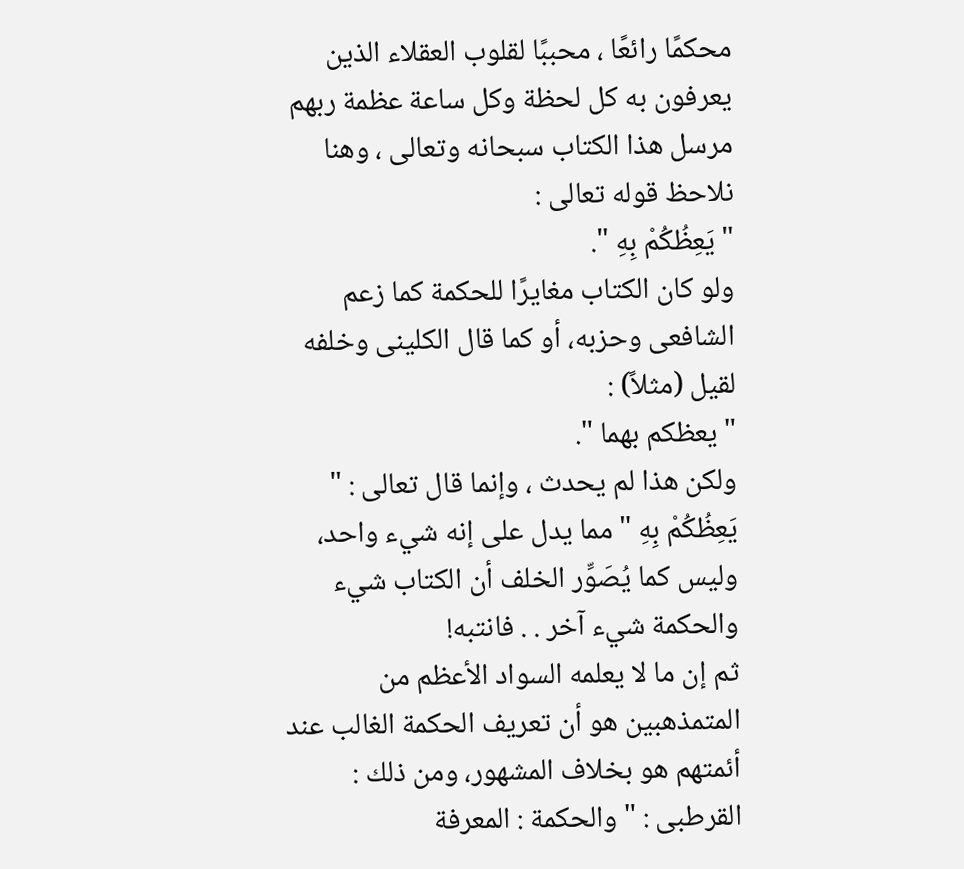محكمًا رائعًا ، محببًا لقلوب العقلاء الذين يعرفون به كل لحظة وكل ساعة عظمة ربهم مرسل هذا الكتاب سبحانه وتعالى ، وهنا نلاحظ قوله تعالى :
" يَعِظُكُمْ بِهِ ".
ولو كان الكتاب مغايرًا للحكمة كما زعم الشافعى وحزبه، أو كما قال الكلينى وخلفه لقيل (مثلاً) :
" يعظكم بهما ".
ولكن هذا لم يحدث ، وإنما قال تعالى : " يَعِظُكُمْ بِهِ " مما يدل على إنه شيء واحد، وليس كما يُصَوِّر الخلف أن الكتاب شيء والحكمة شيء آخر . . فانتبه!
ثم إن ما لا يعلمه السواد الأعظم من المتمذهبين هو أن تعريف الحكمة الغالب عند أئمتهم هو بخلاف المشهور، ومن ذلك :
القرطبى : " والحكمة : المعرفة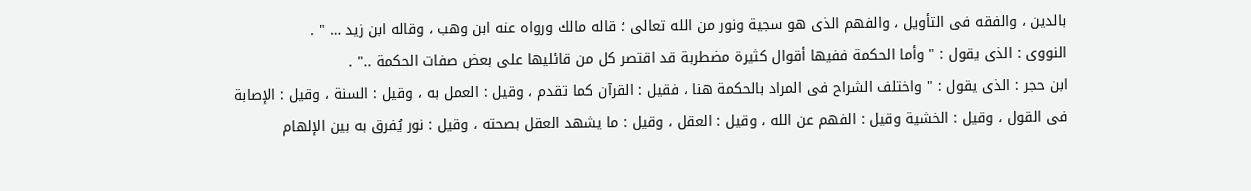بالدين ، والفقه فى التأويل ، والفهم الذى هو سجية ونور من الله تعالى ؛ قاله مالك ورواه عنه ابن وهب ، وقاله ابن زيد … " .
النووى : الذى يقول : " وأما الحكمة ففيها أقوال كثيرة مضطربة قد اقتصر كل من قائليها على بعض صفات الحكمة .." .
ابن حجر : الذى يقول : " واختلف الشراح فى المراد بالحكمة هنا ، فقيل : القرآن كما تقدم ، وقيل : العمل به ، وقيل : السنة ، وقيل : الإصابة فى القول ، وقيل : الخشية وقيل : الفهم عن الله ، وقيل : العقل ، وقيل : ما يشهد العقل بصحته ، وقيل : نور يُفرق به بين الإلهام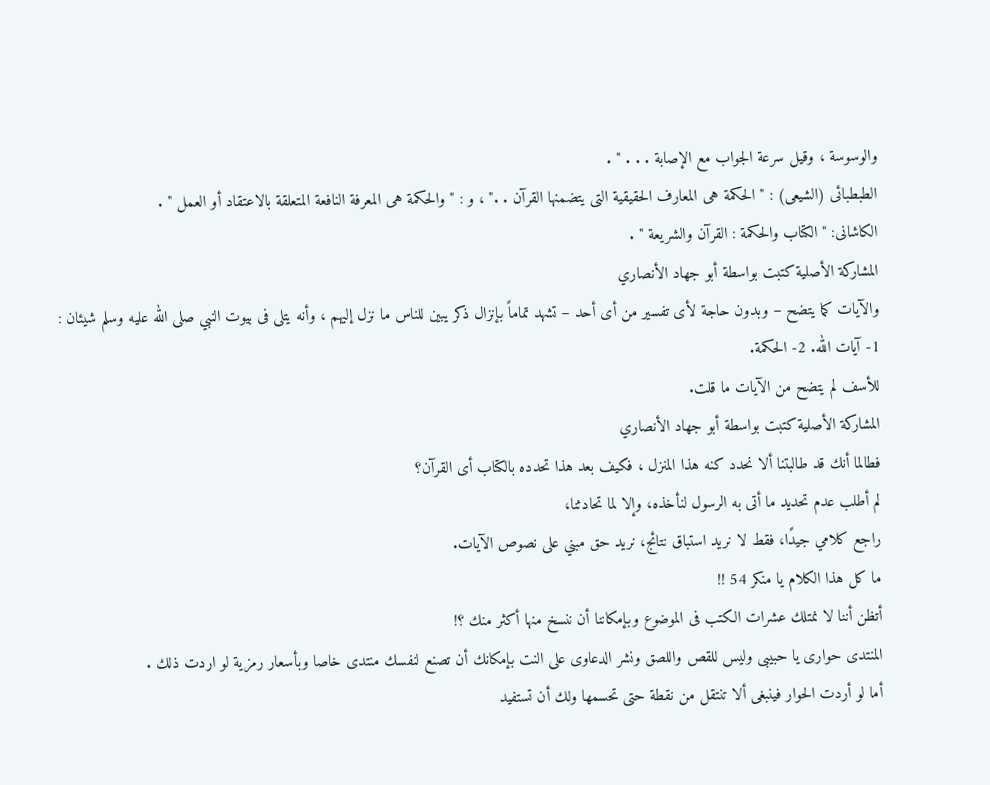والوسوسة ، وقيل سرعة الجواب مع الإصابة . . . " .
الطبطبائى (الشيعى) : " الحكمة هى المعارف الحقيقية التى يتضمنها القرآن . ." ، و : " والحكمة هى المعرفة النافعة المتعلقة بالاعتقاد أو العمل " .
الكاشانى: " الكتاب والحكمة : القرآن والشريعة " .
المشاركة الأصلية كتبت بواسطة أبو جهاد الأنصاري
والآيات كما يتضح – وبدون حاجة لأى تفسير من أى أحد – تشهد تماماً بإنزال ذكر يبين للناس ما نزل إليهم ، وأنه يتلى فى بيوت النبي صلى الله عليه وسلم شيئان : 1- آيات الله. 2- الحكمة.
للأسف لم يتضح من الآيات ما قلت.
المشاركة الأصلية كتبت بواسطة أبو جهاد الأنصاري
فطالما أنك قد طالبتنا ألا نحدد كنه هذا المنزل ، فكيف بعد هذا تحدده بالكتاب أى القرآن؟
لم أطلب عدم تحديد ما أتى به الرسول لنأخذه، وإلا لما تحادثنا،
راجع كلامي جيدًا، فقط لا نريد استباق نتائج، نريد حق مبني على نصوص الآيات.
ما كل هذا الكلام يا منكر 54 !!
أتظن أننا لا نمتلك عشرات الكتب فى الموضوع وبإمكاننا أن ننسخ منها أكثر منك ؟!
المنتدى حوارى يا حبيبى وليس للقص واللصق ونشر الدعاوى على النت بإمكانك أن تصنع لنفسك منتدى خاصا وبأسعار رمزية لو اردت ذلك .
أما لو أردت الحوار فينبغى ألا تنتقل من نقطة حتى تحسمها ولك أن تستفيد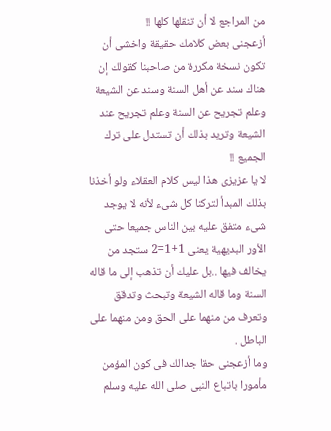من المراجع لا أن تنقلها كلها !!
أزعجنى بعض كلامك حقيقة واخشى أن تكون نسخة مكررة من صاحبنا كقولك إن هناك سند عن أهل السنة وسند عن الشيعة وعلم تجريح عن السنة وعلم تجريح عند الشيعة وتريد بذلك أن تستدل على ترك الجميع !!
لا يا عزيزى هذا ليس كلام العقلاء ولو أخذنا بذلك المبدأ لتركنا كل شىء لأنه لا يوجد شىء متفق عليه بين الناس جميعا حتى الأور البديهية يعنى 1+1=2 ستجد من يخالف فيها ..بل عليك أن تذهب إلى ما قاله السنة وما قاله الشيعة وتبحث وتدقق وتعرف من منهما على الحق ومن منهما على الباطل .
وما أزعجنى حقا جدالك فى كون المؤمن مأمورا باتباع النبى صلى الله عليه وسلم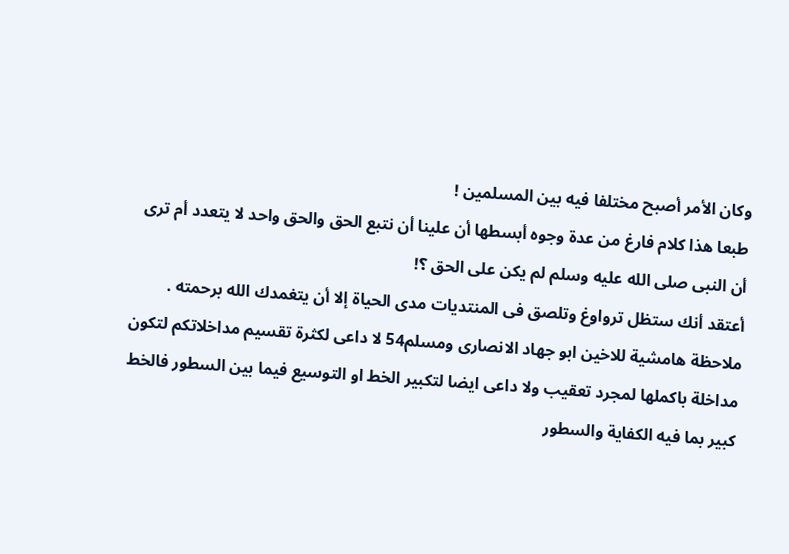وكان الأمر أصبح مختلفا فيه بين المسلمين !
طبعا هذا كلام فارغ من عدة وجوه أبسطها أن علينا أن نتبع الحق والحق واحد لا يتعدد أم ترى أن النبى صلى الله عليه وسلم لم يكن على الحق ؟!
أعتقد أنك ستظل ترواوغ وتلصق فى المنتديات مدى الحياة إلا أن يتغمدك الله برحمته .
ملاحظة هامشية للاخين ابو جهاد الانصارى ومسلم54 لا داعى لكثرة تقسيم مداخلاتكم لتكون مداخلة باكملها لمجرد تعقيب ولا داعى ايضا لتكبير الخط او التوسيع فيما بين السطور فالخط كبير بما فيه الكفاية والسطور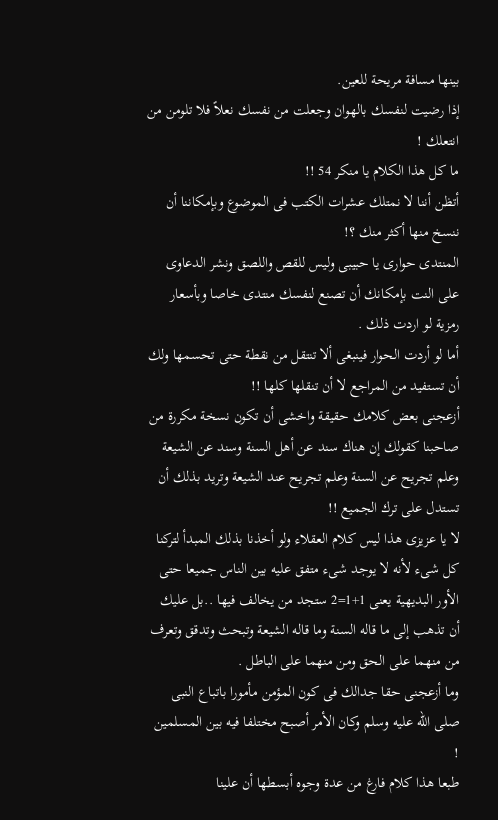بينها مسافة مريحة للعين.
إذا رضيت لنفسك بالهوان وجعلت من نفسك نعلاً فلا تلومن من انتعلك !
ما كل هذا الكلام يا منكر 54 !!
أتظن أننا لا نمتلك عشرات الكتب فى الموضوع وبإمكاننا أن ننسخ منها أكثر منك ؟!
المنتدى حوارى يا حبيبى وليس للقص واللصق ونشر الدعاوى على النت بإمكانك أن تصنع لنفسك منتدى خاصا وبأسعار رمزية لو اردت ذلك .
أما لو أردت الحوار فينبغى ألا تنتقل من نقطة حتى تحسمها ولك أن تستفيد من المراجع لا أن تنقلها كلها !!
أزعجنى بعض كلامك حقيقة واخشى أن تكون نسخة مكررة من صاحبنا كقولك إن هناك سند عن أهل السنة وسند عن الشيعة وعلم تجريح عن السنة وعلم تجريح عند الشيعة وتريد بذلك أن تستدل على ترك الجميع !!
لا يا عزيزى هذا ليس كلام العقلاء ولو أخذنا بذلك المبدأ لتركنا كل شىء لأنه لا يوجد شىء متفق عليه بين الناس جميعا حتى الأور البديهية يعنى 1+1=2 ستجد من يخالف فيها ..بل عليك أن تذهب إلى ما قاله السنة وما قاله الشيعة وتبحث وتدقق وتعرف من منهما على الحق ومن منهما على الباطل .
وما أزعجنى حقا جدالك فى كون المؤمن مأمورا باتباع النبى صلى الله عليه وسلم وكان الأمر أصبح مختلفا فيه بين المسلمين !
طبعا هذا كلام فارغ من عدة وجوه أبسطها أن علينا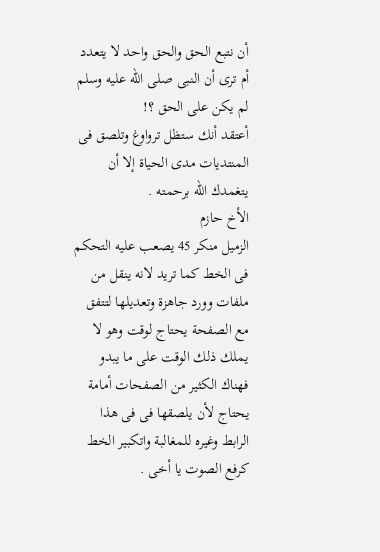أن نتبع الحق والحق واحد لا يتعدد أم ترى أن النبى صلى الله عليه وسلم لم يكن على الحق ؟!
أعتقد أنك ستظل ترواوغ وتلصق فى المنتديات مدى الحياة إلا أن يتغمدك الله برحمته .
الأخ حازم
الزميل منكر 45 يصعب عليه التحكم فى الخط كما تريد لانه ينقل من ملفات وورد جاهزة وتعديلها لتتفق مع الصفحة يحتاج لوقت وهو لا يملك ذلك الوقت على ما يبدو فهناك الكثير من الصفحات أمامة يحتاج لأن يلصقها فى فى هذا الرابط وغيره للمغالبة واتكبير الخط كرفع الصوت يا أخى .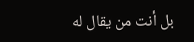بل أنت من يقال له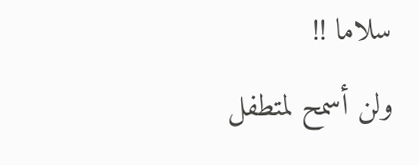سلاما !!
ولن أسمح لمتطفل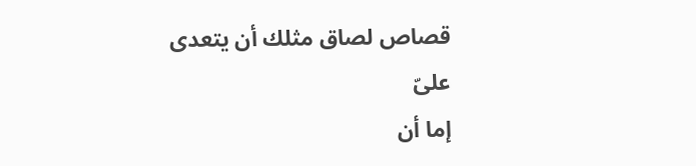قصاص لصاق مثلك أن يتعدى علىّ
إما أن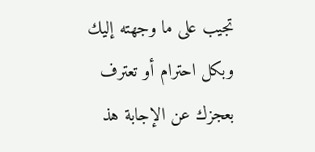تجيب على ما وجهته إليك وبكل احترام أو تعترف بعجزك عن الإجابة هذ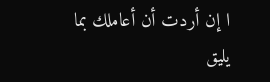ا إن أردت أن أعاملك بما يليق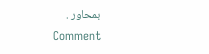بمحاور .
Comment